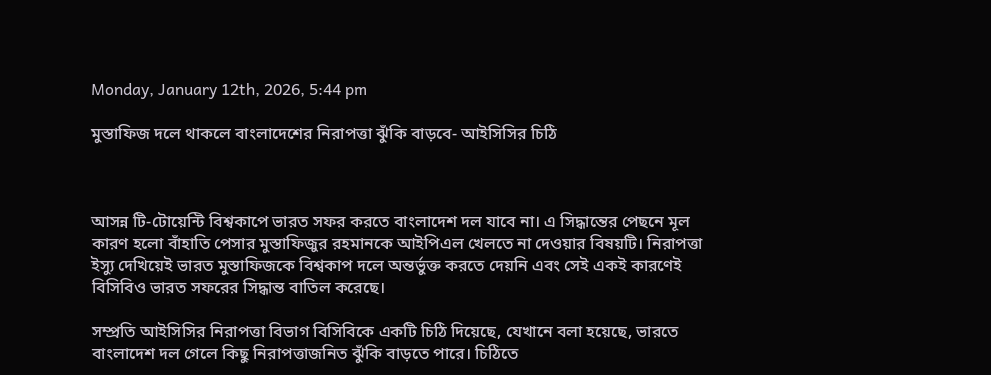Monday, January 12th, 2026, 5:44 pm

মুস্তাফিজ দলে থাকলে বাংলাদেশের নিরাপত্তা ঝুঁকি বাড়বে- আইসিসির চিঠি



আসন্ন টি-টোয়েন্টি বিশ্বকাপে ভারত সফর করতে বাংলাদেশ দল যাবে না। এ সিদ্ধান্তের পেছনে মূল কারণ হলো বাঁহাতি পেসার মুস্তাফিজুর রহমানকে আইপিএল খেলতে না দেওয়ার বিষয়টি। নিরাপত্তা ইস্যু দেখিয়েই ভারত মুস্তাফিজকে বিশ্বকাপ দলে অন্তর্ভুক্ত করতে দেয়নি এবং সেই একই কারণেই বিসিবিও ভারত সফরের সিদ্ধান্ত বাতিল করেছে।

সম্প্রতি আইসিসির নিরাপত্তা বিভাগ বিসিবিকে একটি চিঠি দিয়েছে, যেখানে বলা হয়েছে, ভারতে বাংলাদেশ দল গেলে কিছু নিরাপত্তাজনিত ঝুঁকি বাড়তে পারে। চিঠিতে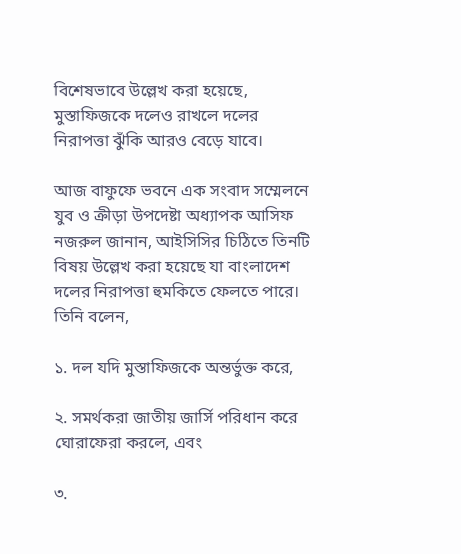বিশেষভাবে উল্লেখ করা হয়েছে, মুস্তাফিজকে দলেও রাখলে দলের নিরাপত্তা ঝুঁকি আরও বেড়ে যাবে।

আজ বাফুফে ভবনে এক সংবাদ সম্মেলনে যুব ও ক্রীড়া উপদেষ্টা অধ্যাপক আসিফ নজরুল জানান, আইসিসির চিঠিতে তিনটি বিষয় উল্লেখ করা হয়েছে যা বাংলাদেশ দলের নিরাপত্তা হুমকিতে ফেলতে পারে। তিনি বলেন,

১. দল যদি মুস্তাফিজকে অন্তর্ভুক্ত করে,

২. সমর্থকরা জাতীয় জার্সি পরিধান করে ঘোরাফেরা করলে, এবং

৩.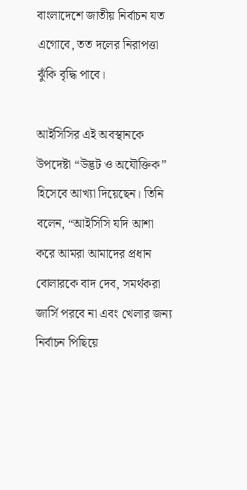বাংলাদেশে জাতীয় নির্বাচন যত এগোবে, তত দলের নিরাপত্তা ঝুঁকি বৃদ্ধি পাবে।

আইসিসির এই অবস্থানকে উপদেষ্টা “উদ্ভট ও অযৌক্তিক” হিসেবে আখ্যা দিয়েছেন। তিনি বলেন, “আইসিসি যদি আশা করে আমরা আমাদের প্রধান বোলারকে বাদ দেব, সমর্থকরা জার্সি পরবে না এবং খেলার জন্য নির্বাচন পিছিয়ে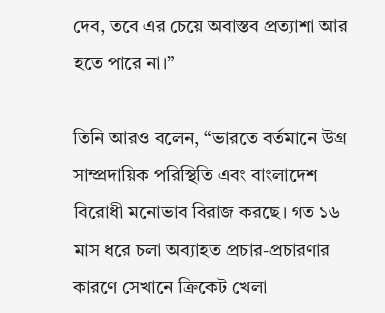দেব, তবে এর চেয়ে অবাস্তব প্রত্যাশা আর হতে পারে না।”

তিনি আরও বলেন, “ভারতে বর্তমানে উগ্র সাম্প্রদায়িক পরিস্থিতি এবং বাংলাদেশ বিরোধী মনোভাব বিরাজ করছে। গত ১৬ মাস ধরে চলা অব্যাহত প্রচার-প্রচারণার কারণে সেখানে ক্রিকেট খেলা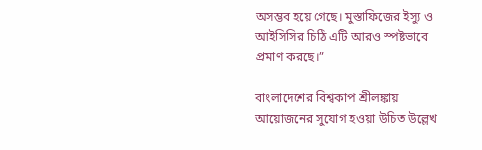অসম্ভব হয়ে গেছে। মুস্তাফিজের ইস্যু ও আইসিসির চিঠি এটি আরও স্পষ্টভাবে প্রমাণ করছে।”

বাংলাদেশের বিশ্বকাপ শ্রীলঙ্কায় আয়োজনের সুযোগ হওয়া উচিত উল্লেখ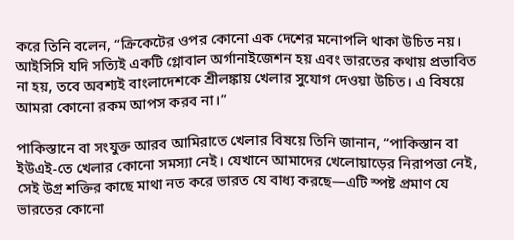করে তিনি বলেন, “ক্রিকেটের ওপর কোনো এক দেশের মনোপলি থাকা উচিত নয়। আইসিসি যদি সত্যিই একটি গ্লোবাল অর্গানাইজেশন হয় এবং ভারতের কথায় প্রভাবিত না হয়, তবে অবশ্যই বাংলাদেশকে শ্রীলঙ্কায় খেলার সুযোগ দেওয়া উচিত। এ বিষয়ে আমরা কোনো রকম আপস করব না।”

পাকিস্তানে বা সংযুক্ত আরব আমিরাতে খেলার বিষয়ে তিনি জানান, “পাকিস্তান বা ইউএই-তে খেলার কোনো সমস্যা নেই। যেখানে আমাদের খেলোয়াড়ের নিরাপত্তা নেই, সেই উগ্র শক্তির কাছে মাথা নত করে ভারত যে বাধ্য করছে—এটি স্পষ্ট প্রমাণ যে ভারতের কোনো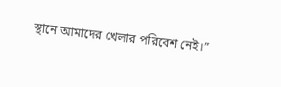স্থানে আমাদের খেলার পরিবেশ নেই।”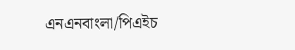এনএনবাংলা/পিএইচ